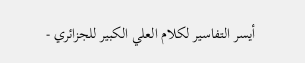أيسر التفاسير لكلام العلي الكبير للجزائري -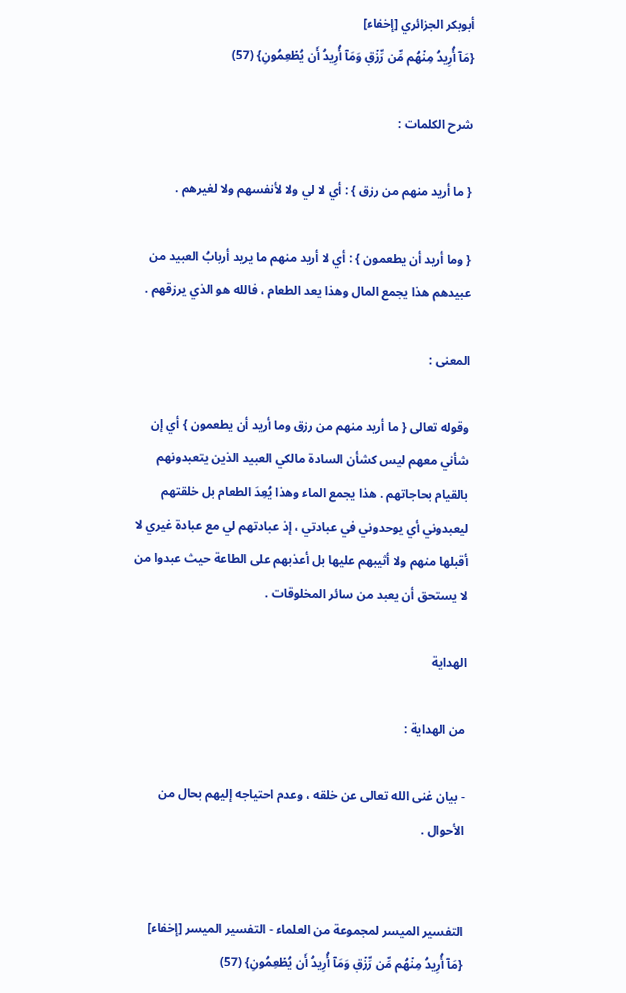أبوبكر الجزائري [إخفاء]
{مَآ أُرِيدُ مِنۡهُم مِّن رِّزۡقٖ وَمَآ أُرِيدُ أَن يُطۡعِمُونِ} (57)

شرح الكلمات :

{ ما أريد منهم من رزق } : أي لا لي ولا لأنفسهم ولا لغيرهم .

{ وما أريد أن يطعمون } : أي لا أريد منهم ما يريد أربابُ العبيد من عبيدهم هذا يجمع المال وهذا يعد الطعام ، فالله هو الذي يرزقهم .

المعنى :

وقوله تعالى { ما أريد منهم من رزق وما أريد أن يطعمون } أي إن شأني معهم ليس كشأن السادة مالكي العبيد الذين يتعبدونهم بالقيام بحاجاتهم . هذا يجمع الماء وهذا يُعِدَ الطعام بل خلقتهم ليعبدوني أي يوحدوني في عبادتي ، إذ عبادتهم لي مع عبادة غيري لا أقبلها منهم ولا أثيبهم عليها بل أعذبهم على الطاعة حيث عبدوا من لا يستحق أن يعبد من سائر المخلوقات .

الهداية

من الهداية :

- بيان غنى الله تعالى عن خلقه ، وعدم احتياجه إليهم بحال من الأحوال .


التفسير الميسر لمجموعة من العلماء - التفسير الميسر [إخفاء]
{مَآ أُرِيدُ مِنۡهُم مِّن رِّزۡقٖ وَمَآ أُرِيدُ أَن يُطۡعِمُونِ} (57)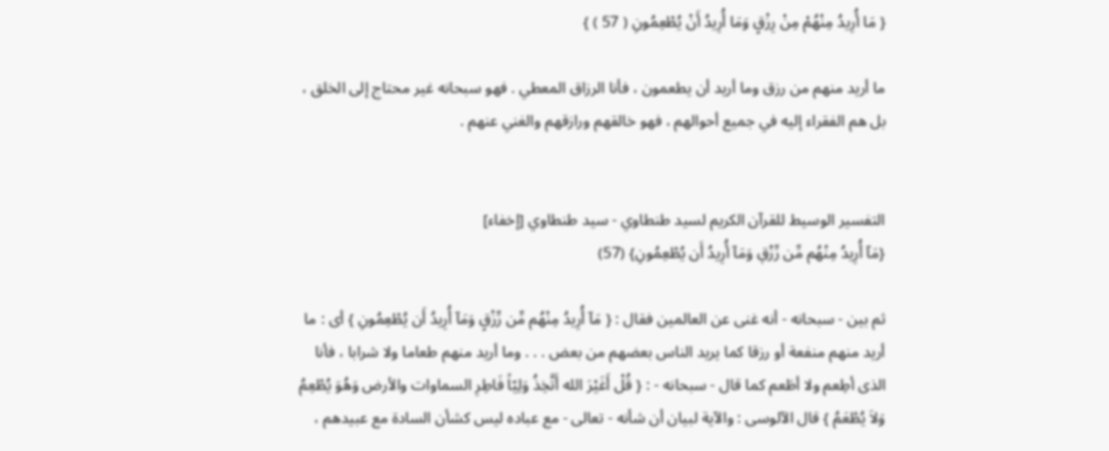{ مَا أُرِيدُ مِنْهُمْ مِنْ رِزْقٍ وَمَا أُرِيدُ أَنْ يُطْعِمُونِ ( 57 ) }

ما أريد منهم من رزق وما أريد أن يطعمون ، فأنا الرزاق المعطي . فهو سبحانه غير محتاج إلى الخلق ، بل هم الفقراء إليه في جميع أحوالهم ، فهو خالقهم ورازقهم والغني عنهم .


التفسير الوسيط للقرآن الكريم لسيد طنطاوي - سيد طنطاوي [إخفاء]
{مَآ أُرِيدُ مِنۡهُم مِّن رِّزۡقٖ وَمَآ أُرِيدُ أَن يُطۡعِمُونِ} (57)

ثم بين - سبحانه - أنه غنى عن العالمين فقال : { مَآ أُرِيدُ مِنْهُم مِّن رِّزْقٍ وَمَآ أُرِيدُ أَن يُطْعِمُونِ } أى : ما أريد منهم منفعة أو رزقا كما يريد الناس بعضهم من بعض . . . وما أريد منهم طعاما ولا شرابا ، فأنا الذى أطِعم ولا أطَعم كما قال - سبحانه - : { قُلْ أَغَيْرَ الله أَتَّخِذُ وَلِيّاً فَاطِرِ السماوات والأرض وَهُوَ يُطْعِمُ وَلاَ يُطْعَمُ } قال الآلوسى : والآية لبيان أن شأنه - تعالى - مع عباده ليس كشأن السادة مع عبيدهم ،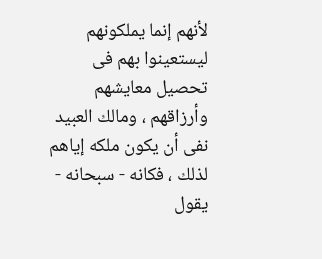لأنهم إنما يملكونهم ليستعينوا بهم فى تحصيل معايشهم وأرزاقهم ، ومالك العبيد نفى أن يكون ملكه إياهم لذلك ، فكانه - سبحانه - يقول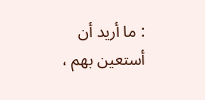: ما أريد أن أستعين بهم ،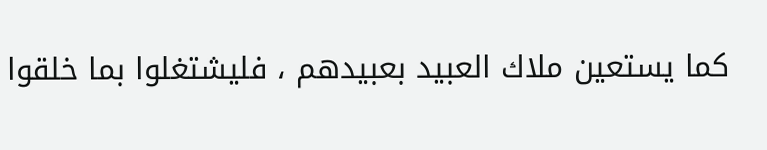كما يستعين ملاك العبيد بعبيدهم ، فليشتغلوا بما خلقوا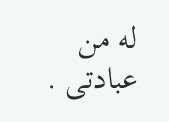له من عبادتى .